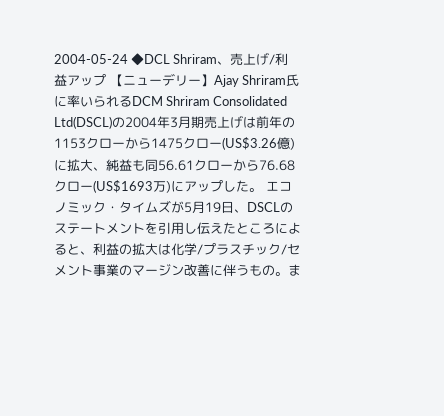2004-05-24 ◆DCL Shriram、売上げ/利益アップ 【ニューデリー】Ajay Shriram氏に率いられるDCM Shriram Consolidated Ltd(DSCL)の2004年3月期売上げは前年の1153クローから1475クロー(US$3.26億)に拡大、純益も同56.61クローから76.68クロー(US$1693万)にアップした。 エコノミック・タイムズが5月19日、DSCLのステートメントを引用し伝えたところによると、利益の拡大は化学/プラスチック/セメント事業のマージン改善に伴うもの。ま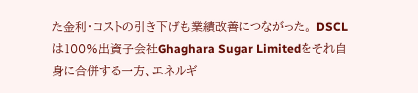た金利・コストの引き下げも業績改善につながった。 DSCLは100%出資子会社Ghaghara Sugar Limitedをそれ自身に合併する一方、エネルギ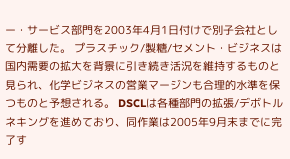ー・サービス部門を2003年4月1日付けで別子会社として分離した。 プラスチック/製糖/セメント・ビジネスは国内需要の拡大を背景に引き続き活況を維持するものと見られ、化学ビジネスの営業マージンも合理的水準を保つものと予想される。 DSCLは各種部門の拡張/デボトルネキングを進めており、同作業は2005年9月末までに完了す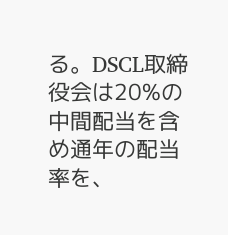る。DSCL取締役会は20%の中間配当を含め通年の配当率を、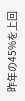昨年の45%を上回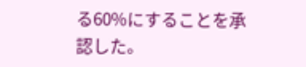る60%にすることを承認した。